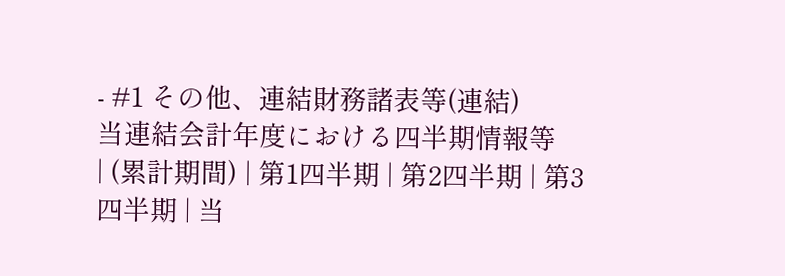- #1 その他、連結財務諸表等(連結)
当連結会計年度における四半期情報等
| (累計期間) | 第1四半期 | 第2四半期 | 第3四半期 | 当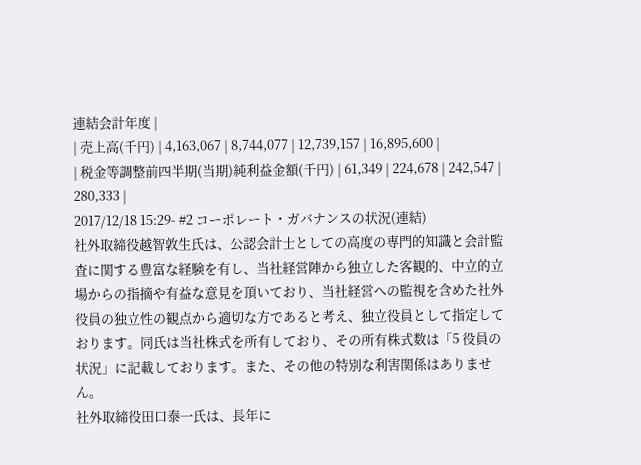連結会計年度 |
| 売上高(千円) | 4,163,067 | 8,744,077 | 12,739,157 | 16,895,600 |
| 税金等調整前四半期(当期)純利益金額(千円) | 61,349 | 224,678 | 242,547 | 280,333 |
2017/12/18 15:29- #2 コーポレート・ガバナンスの状況(連結)
社外取締役越智敦生氏は、公認会計士としての高度の専門的知識と会計監査に関する豊富な経験を有し、当社経営陣から独立した客観的、中立的立場からの指摘や有益な意見を頂いており、当社経営への監視を含めた社外役員の独立性の観点から適切な方であると考え、独立役員として指定しております。同氏は当社株式を所有しており、その所有株式数は「5 役員の状況」に記載しております。また、その他の特別な利害関係はありません。
社外取締役田口泰一氏は、長年に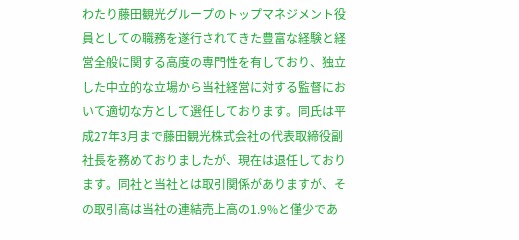わたり藤田観光グループのトップマネジメント役員としての職務を遂行されてきた豊富な経験と経営全般に関する高度の専門性を有しており、独立した中立的な立場から当社経営に対する監督において適切な方として選任しております。同氏は平成27年3月まで藤田観光株式会社の代表取締役副社長を務めておりましたが、現在は退任しております。同社と当社とは取引関係がありますが、その取引高は当社の連結売上高の1.9%と僅少であ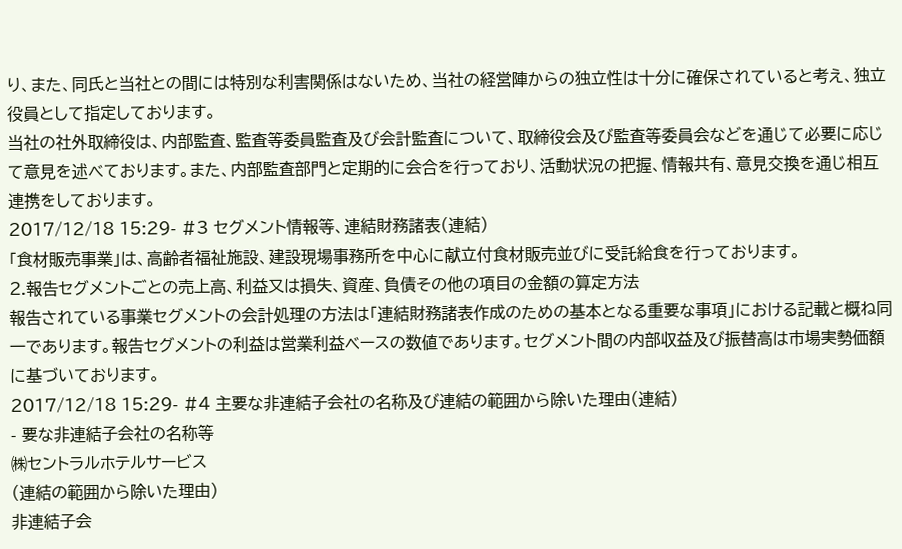り、また、同氏と当社との間には特別な利害関係はないため、当社の経営陣からの独立性は十分に確保されていると考え、独立役員として指定しております。
当社の社外取締役は、内部監査、監査等委員監査及び会計監査について、取締役会及び監査等委員会などを通じて必要に応じて意見を述べております。また、内部監査部門と定期的に会合を行っており、活動状況の把握、情報共有、意見交換を通じ相互連携をしております。
2017/12/18 15:29- #3 セグメント情報等、連結財務諸表(連結)
「食材販売事業」は、高齢者福祉施設、建設現場事務所を中心に献立付食材販売並びに受託給食を行っております。
2.報告セグメントごとの売上高、利益又は損失、資産、負債その他の項目の金額の算定方法
報告されている事業セグメントの会計処理の方法は「連結財務諸表作成のための基本となる重要な事項」における記載と概ね同一であります。報告セグメントの利益は営業利益ベースの数値であります。セグメント間の内部収益及び振替高は市場実勢価額に基づいております。
2017/12/18 15:29- #4 主要な非連結子会社の名称及び連結の範囲から除いた理由(連結)
- 要な非連結子会社の名称等
㈱セントラルホテルサービス
(連結の範囲から除いた理由)
非連結子会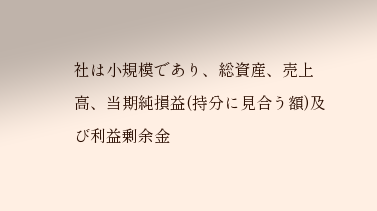社は小規模であり、総資産、売上高、当期純損益(持分に見合う額)及び利益剰余金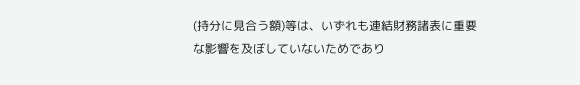(持分に見合う額)等は、いずれも連結財務諸表に重要な影響を及ぼしていないためであり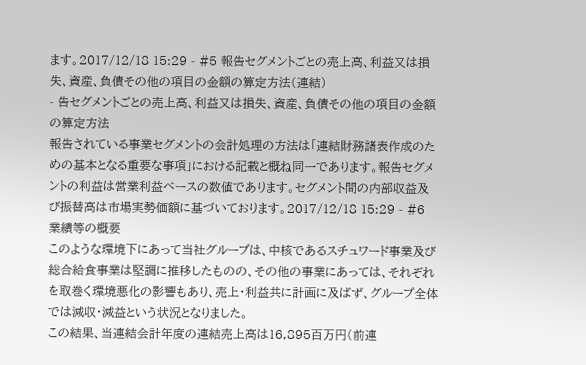ます。2017/12/18 15:29 - #5 報告セグメントごとの売上高、利益又は損失、資産、負債その他の項目の金額の算定方法(連結)
- 告セグメントごとの売上高、利益又は損失、資産、負債その他の項目の金額の算定方法
報告されている事業セグメントの会計処理の方法は「連結財務諸表作成のための基本となる重要な事項」における記載と概ね同一であります。報告セグメントの利益は営業利益ベースの数値であります。セグメント間の内部収益及び振替高は市場実勢価額に基づいております。2017/12/18 15:29 - #6 業績等の概要
このような環境下にあって当社グループは、中核であるスチュワード事業及び総合給食事業は堅調に推移したものの、その他の事業にあっては、それぞれを取巻く環境悪化の影響もあり、売上・利益共に計画に及ばず、グループ全体では減収・減益という状況となりました。
この結果、当連結会計年度の連結売上高は16,895百万円(前連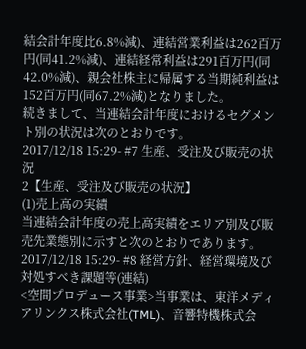結会計年度比6.8%減)、連結営業利益は262百万円(同41.2%減)、連結経常利益は291百万円(同42.0%減)、親会社株主に帰属する当期純利益は152百万円(同67.2%減)となりました。
続きまして、当連結会計年度におけるセグメント別の状況は次のとおりです。
2017/12/18 15:29- #7 生産、受注及び販売の状況
2【生産、受注及び販売の状況】
(1)売上高の実績
当連結会計年度の売上高実績をエリア別及び販売先業態別に示すと次のとおりであります。
2017/12/18 15:29- #8 経営方針、経営環境及び対処すべき課題等(連結)
<空間プロデュース事業>当事業は、東洋メディアリンクス株式会社(TML)、音響特機株式会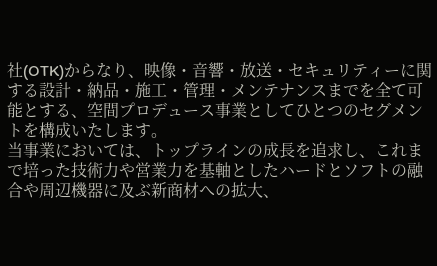社(OTK)からなり、映像・音響・放送・セキュリティーに関する設計・納品・施工・管理・メンテナンスまでを全て可能とする、空間プロデュース事業としてひとつのセグメントを構成いたします。
当事業においては、トップラインの成長を追求し、これまで培った技術力や営業力を基軸としたハードとソフトの融合や周辺機器に及ぶ新商材への拡大、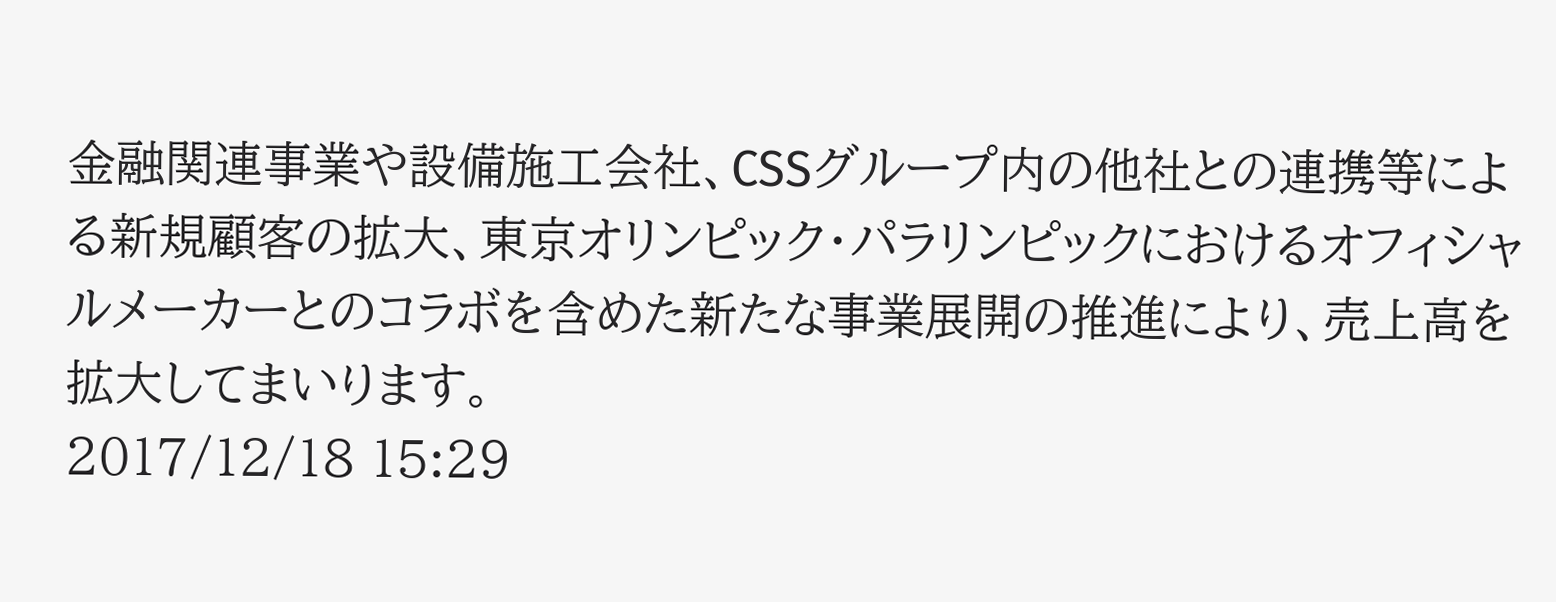金融関連事業や設備施工会社、CSSグループ内の他社との連携等による新規顧客の拡大、東京オリンピック・パラリンピックにおけるオフィシャルメーカーとのコラボを含めた新たな事業展開の推進により、売上高を拡大してまいります。
2017/12/18 15:29